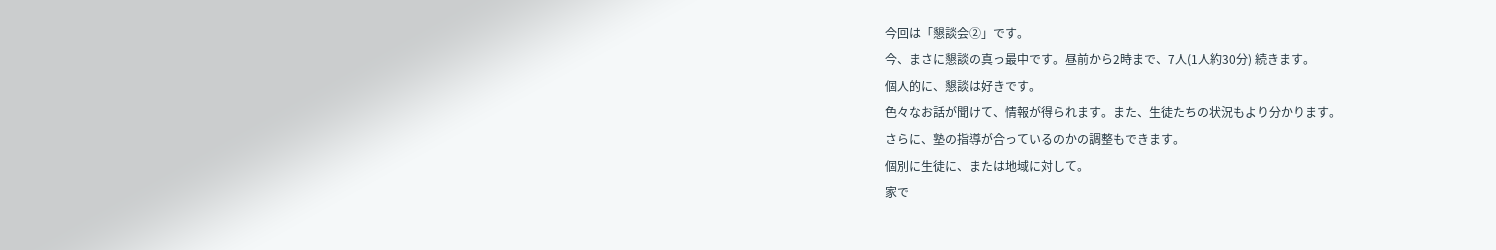今回は「懇談会②」です。
今、まさに懇談の真っ最中です。昼前から2時まで、7人(1人約30分) 続きます。
個人的に、懇談は好きです。
色々なお話が聞けて、情報が得られます。また、生徒たちの状況もより分かります。
さらに、塾の指導が合っているのかの調整もできます。
個別に生徒に、または地域に対して。
家で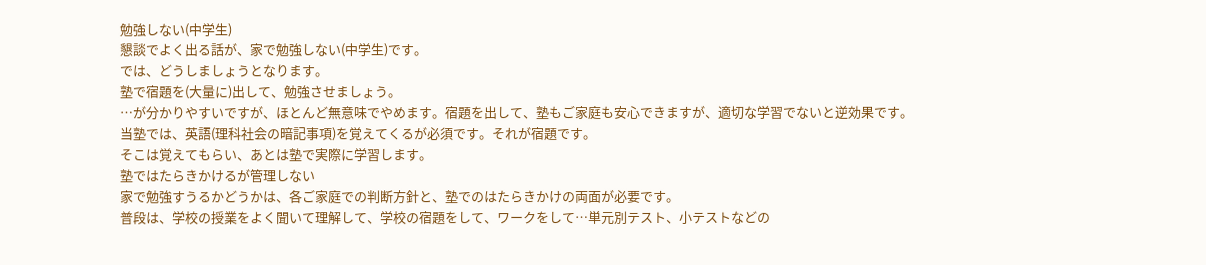勉強しない(中学生)
懇談でよく出る話が、家で勉強しない(中学生)です。
では、どうしましょうとなります。
塾で宿題を(大量に)出して、勉強させましょう。
…が分かりやすいですが、ほとんど無意味でやめます。宿題を出して、塾もご家庭も安心できますが、適切な学習でないと逆効果です。
当塾では、英語(理科社会の暗記事項)を覚えてくるが必須です。それが宿題です。
そこは覚えてもらい、あとは塾で実際に学習します。
塾ではたらきかけるが管理しない
家で勉強すうるかどうかは、各ご家庭での判断方針と、塾でのはたらきかけの両面が必要です。
普段は、学校の授業をよく聞いて理解して、学校の宿題をして、ワークをして…単元別テスト、小テストなどの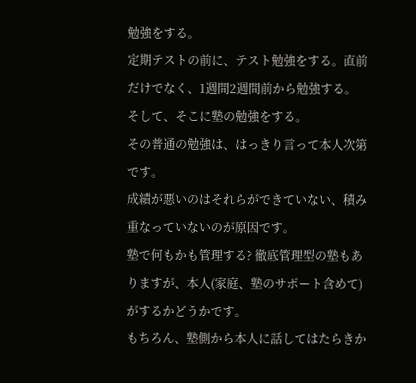勉強をする。
定期テストの前に、テスト勉強をする。直前だけでなく、1週間2週間前から勉強する。
そして、そこに塾の勉強をする。
その普通の勉強は、はっきり言って本人次第です。
成績が悪いのはそれらができていない、積み重なっていないのが原因です。
塾で何もかも管理する? 徹底管理型の塾もありますが、本人(家庭、塾のサポート含めて)がするかどうかです。
もちろん、塾側から本人に話してはたらきか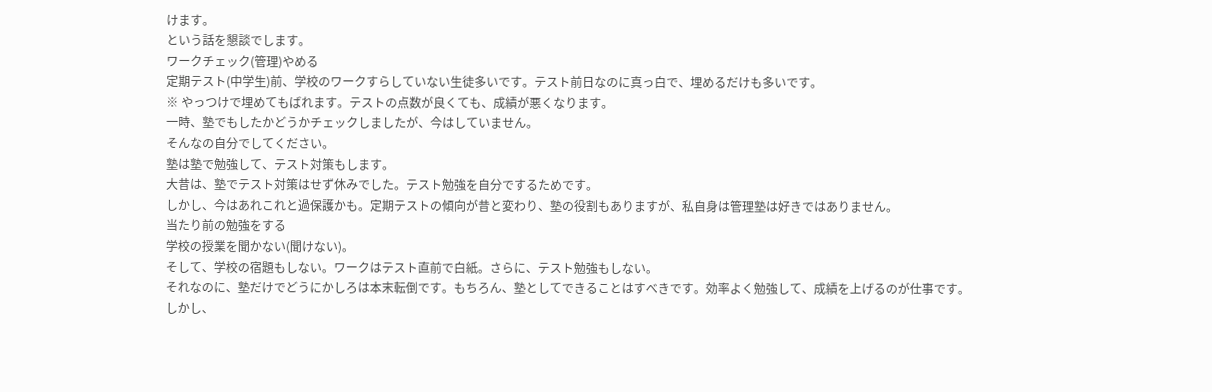けます。
という話を懇談でします。
ワークチェック(管理)やめる
定期テスト(中学生)前、学校のワークすらしていない生徒多いです。テスト前日なのに真っ白で、埋めるだけも多いです。
※ やっつけで埋めてもばれます。テストの点数が良くても、成績が悪くなります。
一時、塾でもしたかどうかチェックしましたが、今はしていません。
そんなの自分でしてください。
塾は塾で勉強して、テスト対策もします。
大昔は、塾でテスト対策はせず休みでした。テスト勉強を自分でするためです。
しかし、今はあれこれと過保護かも。定期テストの傾向が昔と変わり、塾の役割もありますが、私自身は管理塾は好きではありません。
当たり前の勉強をする
学校の授業を聞かない(聞けない)。
そして、学校の宿題もしない。ワークはテスト直前で白紙。さらに、テスト勉強もしない。
それなのに、塾だけでどうにかしろは本末転倒です。もちろん、塾としてできることはすべきです。効率よく勉強して、成績を上げるのが仕事です。
しかし、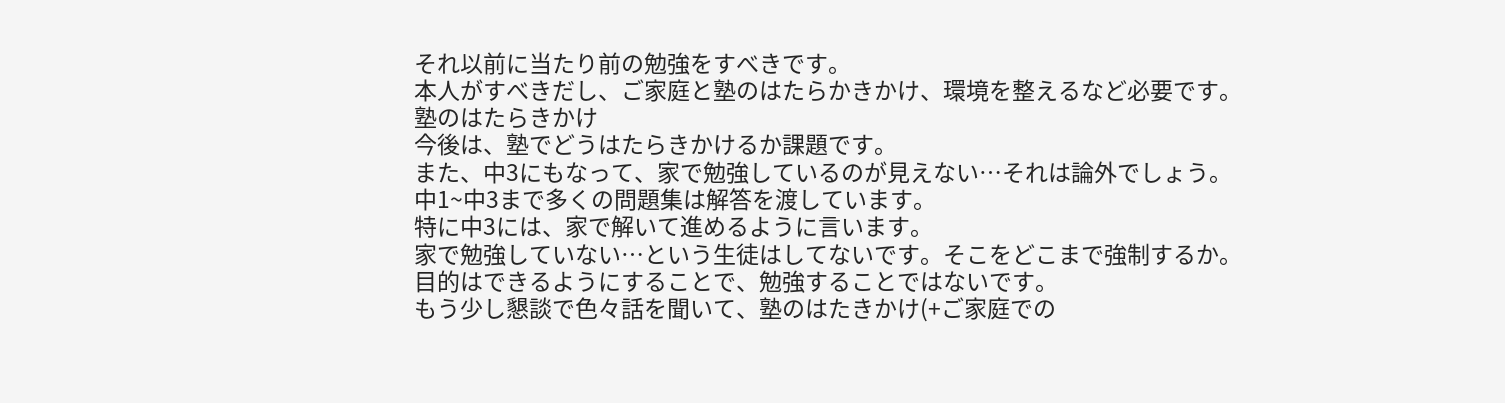それ以前に当たり前の勉強をすべきです。
本人がすべきだし、ご家庭と塾のはたらかきかけ、環境を整えるなど必要です。
塾のはたらきかけ
今後は、塾でどうはたらきかけるか課題です。
また、中3にもなって、家で勉強しているのが見えない…それは論外でしょう。
中1~中3まで多くの問題集は解答を渡しています。
特に中3には、家で解いて進めるように言います。
家で勉強していない…という生徒はしてないです。そこをどこまで強制するか。
目的はできるようにすることで、勉強することではないです。
もう少し懇談で色々話を聞いて、塾のはたきかけ(+ご家庭での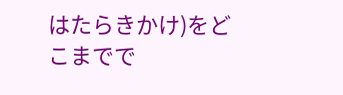はたらきかけ)をどこまでで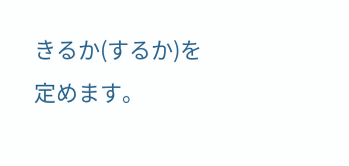きるか(するか)を定めます。